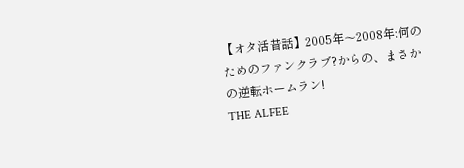【オタ活昔話】2005年〜2008年:何のためのファンクラブ?からの、まさかの逆転ホームラン!
THE ALFEE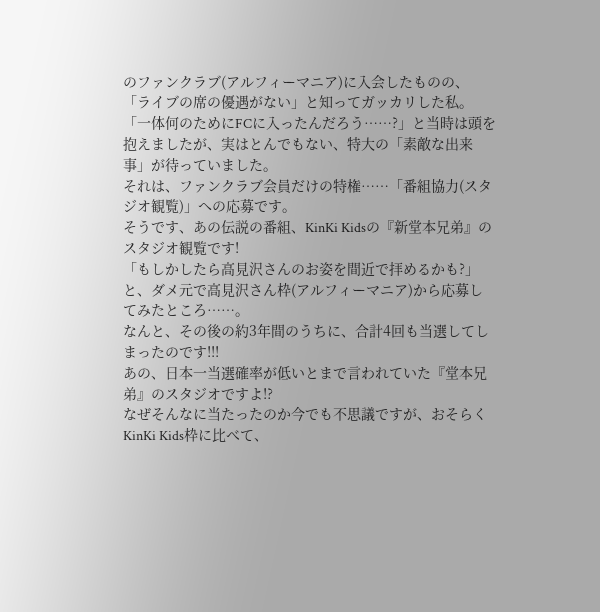のファンクラブ(アルフィーマニア)に入会したものの、「ライブの席の優遇がない」と知ってガッカリした私。
「一体何のためにFCに入ったんだろう……?」と当時は頭を抱えましたが、実はとんでもない、特大の「素敵な出来事」が待っていました。
それは、ファンクラブ会員だけの特権……「番組協力(スタジオ観覧)」への応募です。
そうです、あの伝説の番組、KinKi Kidsの『新堂本兄弟』のスタジオ観覧です!
「もしかしたら高見沢さんのお姿を間近で拝めるかも?」と、ダメ元で高見沢さん枠(アルフィーマニア)から応募してみたところ……。
なんと、その後の約3年間のうちに、合計4回も当選してしまったのです!!!
あの、日本一当選確率が低いとまで言われていた『堂本兄弟』のスタジオですよ!?
なぜそんなに当たったのか今でも不思議ですが、おそらくKinKi Kids枠に比べて、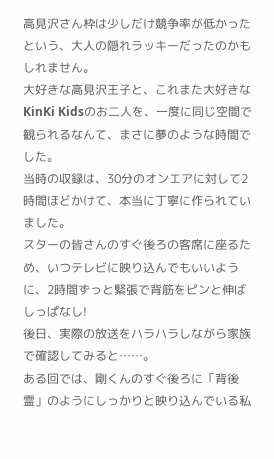高見沢さん枠は少しだけ競争率が低かったという、大人の隠れラッキーだったのかもしれません。
大好きな高見沢王子と、これまた大好きなKinKi Kidsのお二人を、一度に同じ空間で観られるなんて、まさに夢のような時間でした。
当時の収録は、30分のオンエアに対して2時間ほどかけて、本当に丁寧に作られていました。
スターの皆さんのすぐ後ろの客席に座るため、いつテレビに映り込んでもいいように、2時間ずっと緊張で背筋をピンと伸ばしっぱなし!
後日、実際の放送をハラハラしながら家族で確認してみると……。
ある回では、剛くんのすぐ後ろに「背後霊」のようにしっかりと映り込んでいる私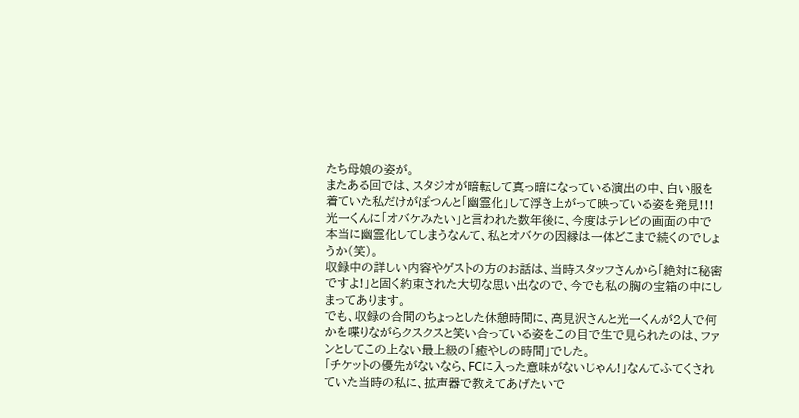たち母娘の姿が。
またある回では、スタジオが暗転して真っ暗になっている演出の中、白い服を着ていた私だけがぽつんと「幽霊化」して浮き上がって映っている姿を発見!!!
光一くんに「オバケみたい」と言われた数年後に、今度はテレビの画面の中で本当に幽霊化してしまうなんて、私とオバケの因縁は一体どこまで続くのでしょうか(笑)。
収録中の詳しい内容やゲストの方のお話は、当時スタッフさんから「絶対に秘密ですよ!」と固く約束された大切な思い出なので、今でも私の胸の宝箱の中にしまってあります。
でも、収録の合間のちょっとした休憩時間に、高見沢さんと光一くんが2人で何かを喋りながらクスクスと笑い合っている姿をこの目で生で見られたのは、ファンとしてこの上ない最上級の「癒やしの時間」でした。
「チケットの優先がないなら、FCに入った意味がないじゃん!」なんてふてくされていた当時の私に、拡声器で教えてあげたいで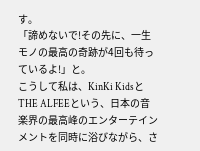す。
「諦めないで!その先に、一生モノの最高の奇跡が4回も待っているよ!」と。
こうして私は、KinKi KidsとTHE ALFEEという、日本の音楽界の最高峰のエンターテインメントを同時に浴びながら、さ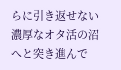らに引き返せない濃厚なオタ活の沼へと突き進んで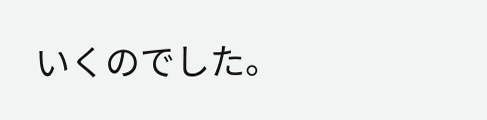いくのでした。